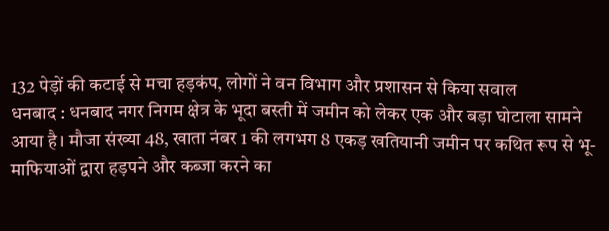132 पेड़ों की कटाई से मचा हड़कंप, लोगों ने वन विभाग और प्रशासन से किया सवाल
धनबाद : धनबाद नगर निगम क्षेत्र के भूदा बस्ती में जमीन को लेकर एक और बड़ा घोटाला सामने आया है। मौजा संख्या 48, खाता नंबर 1 की लगभग 8 एकड़ खतियानी जमीन पर कथित रूप से भू-माफियाओं द्वारा हड़पने और कब्जा करने का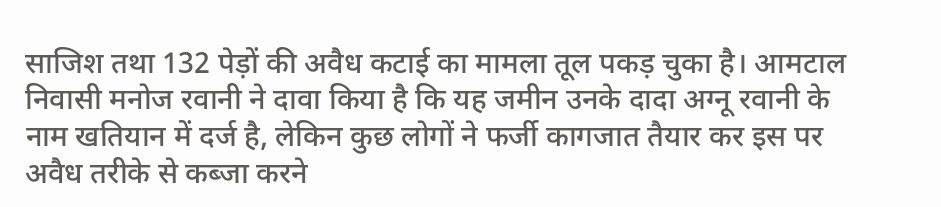साजिश तथा 132 पेड़ों की अवैध कटाई का मामला तूल पकड़ चुका है। आमटाल निवासी मनोज रवानी ने दावा किया है कि यह जमीन उनके दादा अग्नू रवानी के नाम खतियान में दर्ज है, लेकिन कुछ लोगों ने फर्जी कागजात तैयार कर इस पर अवैध तरीके से कब्जा करने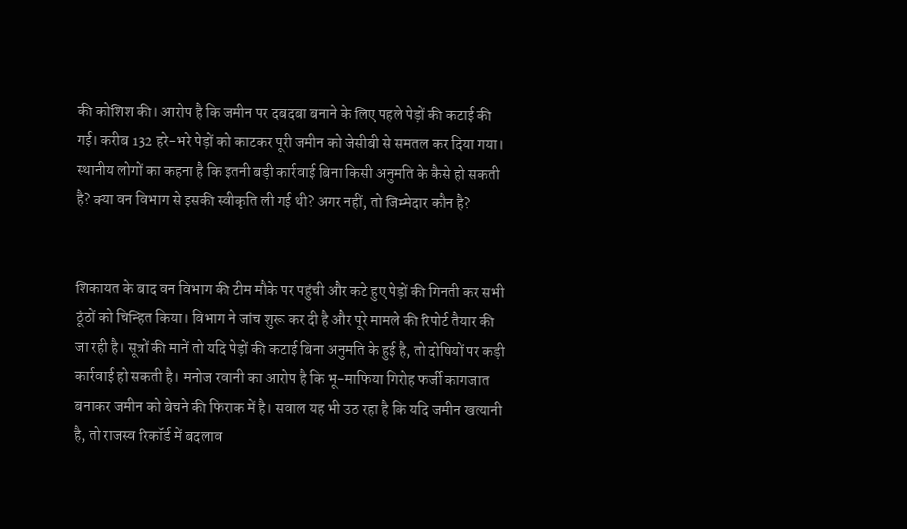की कोशिश की। आरोप है कि जमीन पर दबदबा बनाने के लिए पहले पेड़ों की कटाई की गई। करीब 132 हरे-भरे पेड़ों को काटकर पूरी जमीन को जेसीबी से समतल कर दिया गया। स्थानीय लोगों का कहना है कि इतनी बड़ी कार्रवाई बिना किसी अनुमति के कैसे हो सकती है? क्या वन विभाग से इसकी स्वीकृति ली गई थी? अगर नहीं, तो जिम्मेदार कौन है?


शिकायत के बाद वन विभाग की टीम मौके पर पहुंची और कटे हुए पेड़ों की गिनती कर सभी ठूंठों को चिन्हित किया। विभाग ने जांच शुरू कर दी है और पूरे मामले की रिपोर्ट तैयार की जा रही है। सूत्रों की मानें तो यदि पेड़ों की कटाई बिना अनुमति के हुई है, तो दोषियों पर कड़ी कार्रवाई हो सकती है। मनोज रवानी का आरोप है कि भू-माफिया गिरोह फर्जी कागजात बनाकर जमीन को बेचने की फिराक में है। सवाल यह भी उठ रहा है कि यदि जमीन खत्यानी है, तो राजस्व रिकॉर्ड में बदलाव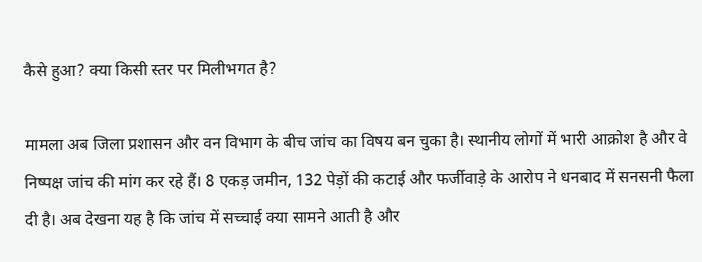कैसे हुआ? क्या किसी स्तर पर मिलीभगत है?

मामला अब जिला प्रशासन और वन विभाग के बीच जांच का विषय बन चुका है। स्थानीय लोगों में भारी आक्रोश है और वे निष्पक्ष जांच की मांग कर रहे हैं। 8 एकड़ जमीन, 132 पेड़ों की कटाई और फर्जीवाड़े के आरोप ने धनबाद में सनसनी फैला दी है। अब देखना यह है कि जांच में सच्चाई क्या सामने आती है और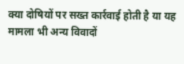क्या दोषियों पर सख्त कार्रवाई होती है या यह मामला भी अन्य विवादों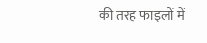की तरह फाइलों में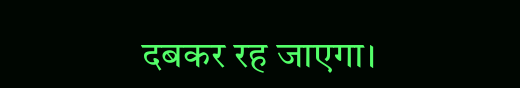दबकर रह जाएगा।